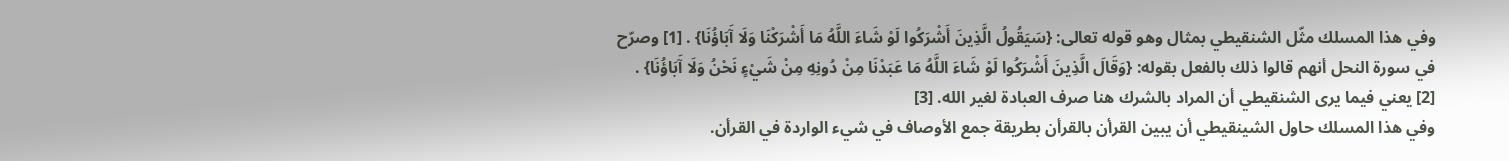وفي هذا المسلك مثّل الشنقيطي بمثال وهو قوله تعالى: {سَيَقُولُ الَّذِينَ أَشْرَكُوا لَوْ شَاءَ اللَّهُ مَا أَشْرَكْنَا وَلَا آَبَاؤُنَا} . [1] وصرّح في سورة النحل أنهم قالوا ذلك بالفعل بقوله: {وَقَالَ الَّذِينَ أَشْرَكُوا لَوْ شَاءَ اللَّهُ مَا عَبَدْنَا مِنْ دُونِهِ مِنْ شَيْءٍ نَحْنُ وَلَا آَبَاؤُنَا} . [2] يعني فيما يرى الشنقيطي أن المراد بالشرك هنا صرف العبادة لغير الله. [3]
وفي هذا المسلك حاول الشينقيطي أن يبين القرأن بالقرأن بطريقة جمع الأوصاف في شيء الواردة في القرأن.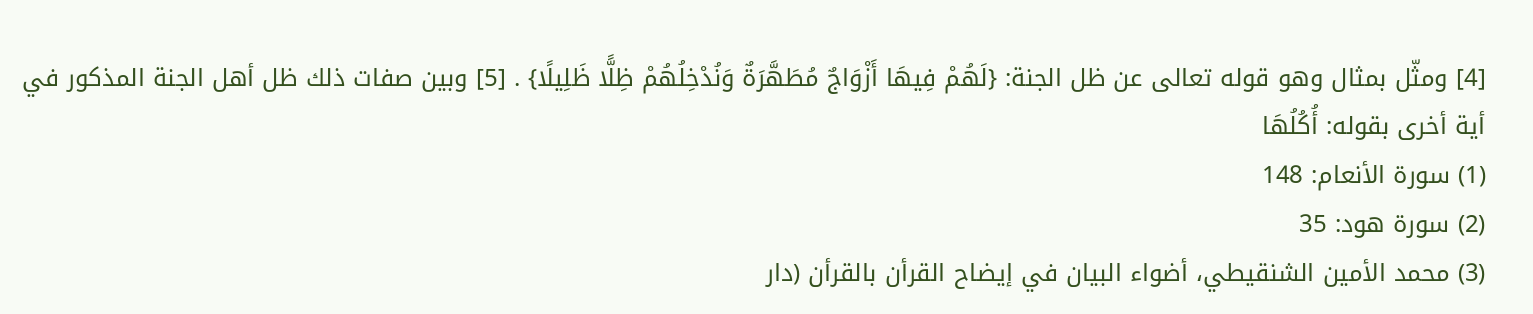[4] ومثّل بمثال وهو قوله تعالى عن ظل الجنة: {لَهُمْ فِيهَا أَزْوَاجٌ مُطَهَّرَةٌ وَنُدْخِلُهُمْ ظِلًّا ظَلِيلًا} . [5] وبين صفات ذلك ظل أهل الجنة المذكور في أية أخرى بقوله: أُكُلُهَا
(1) سورة الأنعام: 148
(2) سورة هود: 35
(3) محمد الأمين الشنقيطي، أضواء البيان في إيضاح القرأن بالقرأن (دار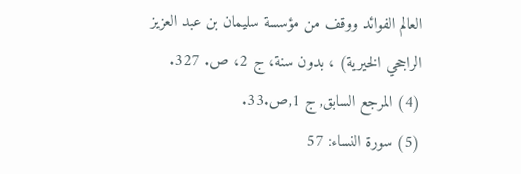العالم الفوائد ووقف من مؤسسة سليمان بن عبد العزيز الراجحي الخيرية) ، بدون سنة، ج 2، ص. 327.
(4) المرجع السابق, ج 1,ص.33.
(5) سورة النساء: 57